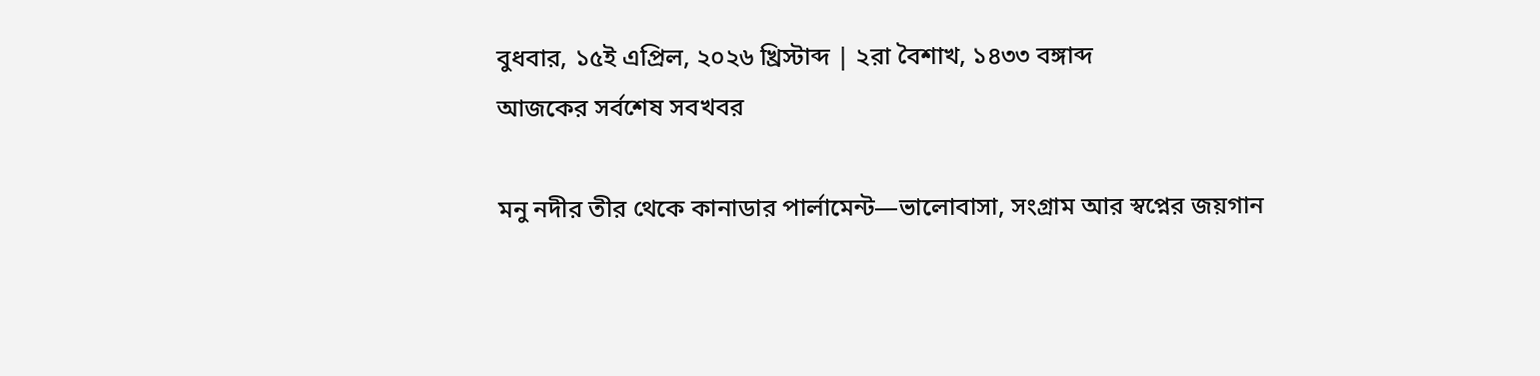বুধবার, ১৫ই এপ্রিল, ২০২৬ খ্রিস্টাব্দ | ২রা বৈশাখ, ১৪৩৩ বঙ্গাব্দ
আজকের সর্বশেষ সবখবর

মনু নদীর তীর থেকে কানাডার পার্লামেন্ট—ভালোবাসা, সংগ্রাম আর স্বপ্নের জয়গান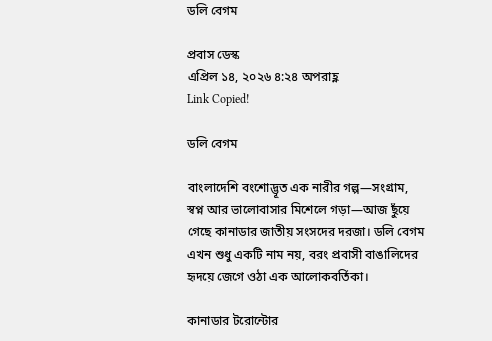ডলি বেগম

প্রবাস ডেস্ক
এপ্রিল ১৪, ২০২৬ ৪:২৪ অপরাহ্ণ
Link Copied!

ডলি বেগম

বাংলাদেশি বংশোদ্ভূত এক নারীর গল্প—সংগ্রাম, স্বপ্ন আর ভালোবাসার মিশেলে গড়া—আজ ছুঁয়ে গেছে কানাডার জাতীয় সংসদের দরজা। ডলি বেগম এখন শুধু একটি নাম নয়, বরং প্রবাসী বাঙালিদের হৃদয়ে জেগে ওঠা এক আলোকবর্তিকা।

কানাডার টরোন্টোর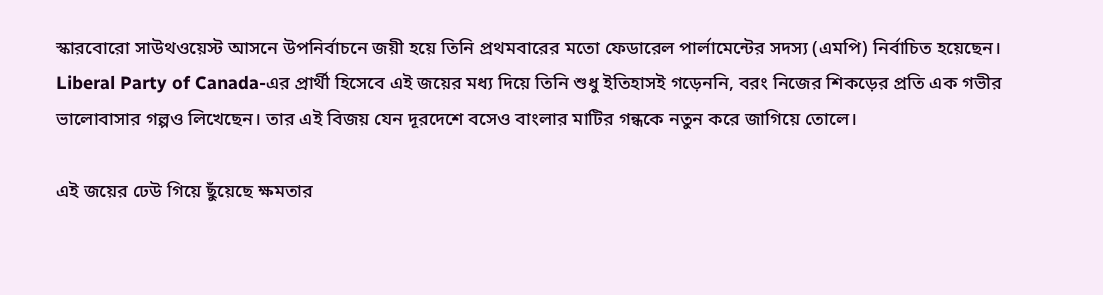স্কারবোরো সাউথওয়েস্ট আসনে উপনির্বাচনে জয়ী হয়ে তিনি প্রথমবারের মতো ফেডারেল পার্লামেন্টের সদস্য (এমপি) নির্বাচিত হয়েছেন। Liberal Party of Canada-এর প্রার্থী হিসেবে এই জয়ের মধ্য দিয়ে তিনি শুধু ইতিহাসই গড়েননি, বরং নিজের শিকড়ের প্রতি এক গভীর ভালোবাসার গল্পও লিখেছেন। তার এই বিজয় যেন দূরদেশে বসেও বাংলার মাটির গন্ধকে নতুন করে জাগিয়ে তোলে।

এই জয়ের ঢেউ গিয়ে ছুঁয়েছে ক্ষমতার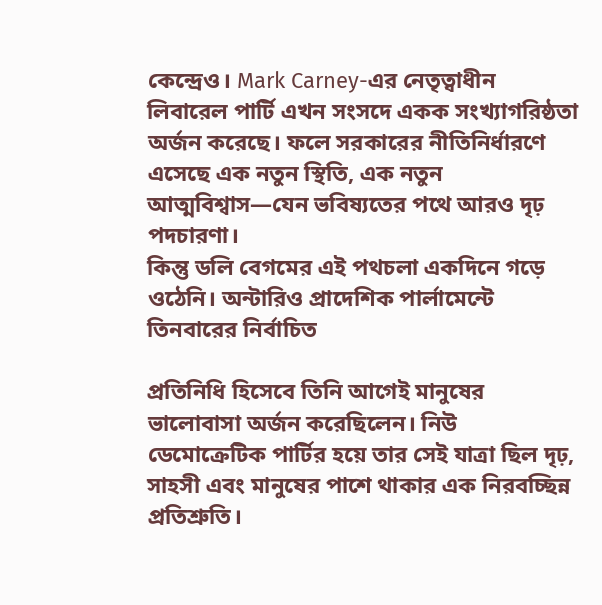কেন্দ্রেও। Mark Carney-এর নেতৃত্বাধীন লিবারেল পার্টি এখন সংসদে একক সংখ্যাগরিষ্ঠতা অর্জন করেছে। ফলে সরকারের নীতিনির্ধারণে এসেছে এক নতুন স্থিতি, এক নতুন আত্মবিশ্বাস—যেন ভবিষ্যতের পথে আরও দৃঢ় পদচারণা।
কিন্তু ডলি বেগমের এই পথচলা একদিনে গড়ে ওঠেনি। অন্টারিও প্রাদেশিক পার্লামেন্টে তিনবারের নির্বাচিত

প্রতিনিধি হিসেবে তিনি আগেই মানুষের ভালোবাসা অর্জন করেছিলেন। নিউ ডেমোক্রেটিক পার্টির হয়ে তার সেই যাত্রা ছিল দৃঢ়, সাহসী এবং মানুষের পাশে থাকার এক নিরবচ্ছিন্ন প্রতিশ্রুতি।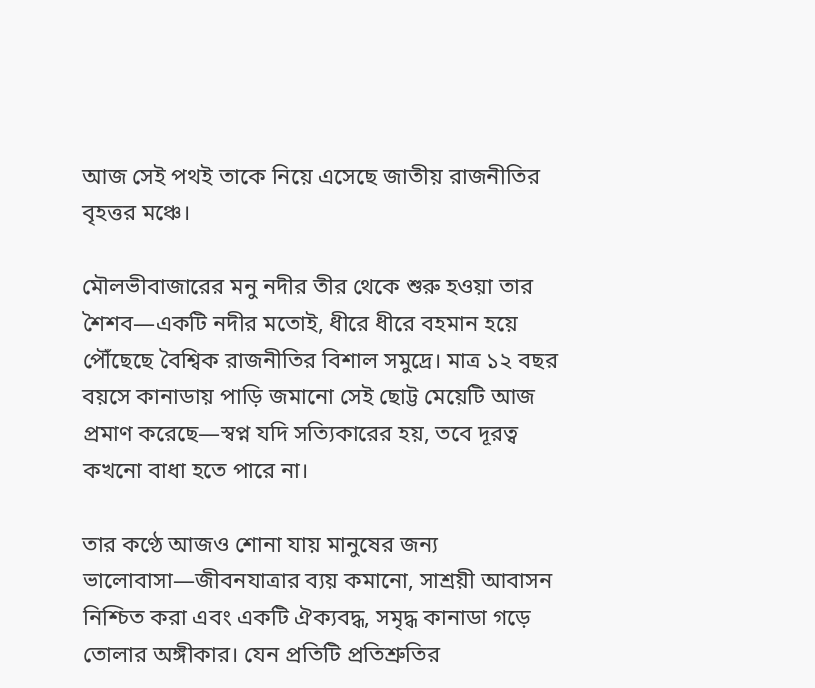আজ সেই পথই তাকে নিয়ে এসেছে জাতীয় রাজনীতির বৃহত্তর মঞ্চে।

মৌলভীবাজারের মনু নদীর তীর থেকে শুরু হওয়া তার শৈশব—একটি নদীর মতোই, ধীরে ধীরে বহমান হয়ে পৌঁছেছে বৈশ্বিক রাজনীতির বিশাল সমুদ্রে। মাত্র ১২ বছর বয়সে কানাডায় পাড়ি জমানো সেই ছোট্ট মেয়েটি আজ প্রমাণ করেছে—স্বপ্ন যদি সত্যিকারের হয়, তবে দূরত্ব কখনো বাধা হতে পারে না।

তার কণ্ঠে আজও শোনা যায় মানুষের জন্য ভালোবাসা—জীবনযাত্রার ব্যয় কমানো, সাশ্রয়ী আবাসন নিশ্চিত করা এবং একটি ঐক্যবদ্ধ, সমৃদ্ধ কানাডা গড়ে তোলার অঙ্গীকার। যেন প্রতিটি প্রতিশ্রুতির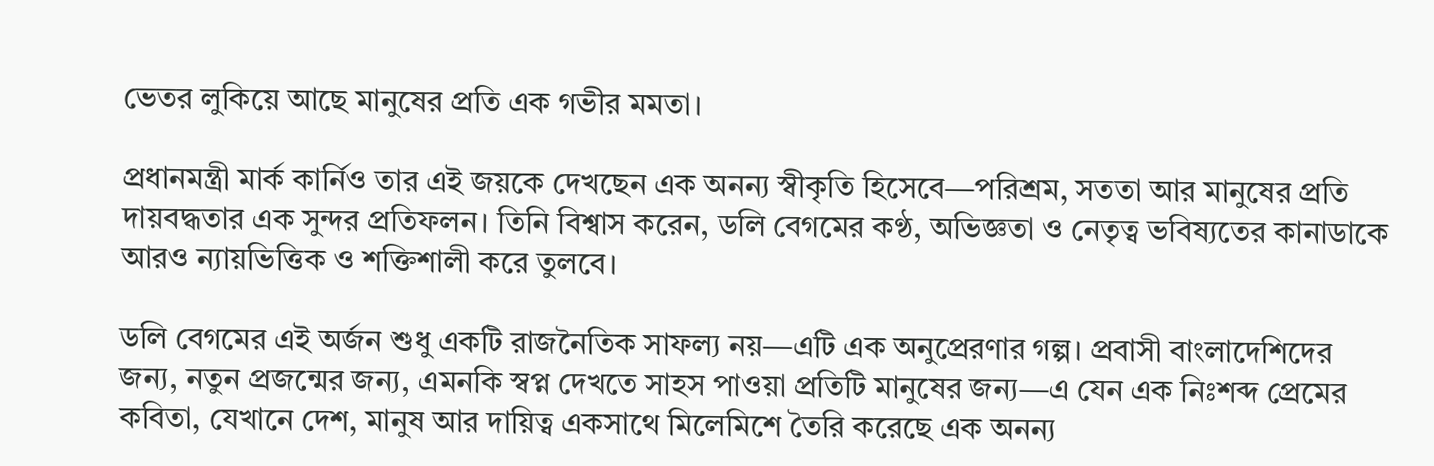ভেতর লুকিয়ে আছে মানুষের প্রতি এক গভীর মমতা।

প্রধানমন্ত্রী মার্ক কার্নিও তার এই জয়কে দেখছেন এক অনন্য স্বীকৃতি হিসেবে—পরিশ্রম, সততা আর মানুষের প্রতি দায়বদ্ধতার এক সুন্দর প্রতিফলন। তিনি বিশ্বাস করেন, ডলি বেগমের কণ্ঠ, অভিজ্ঞতা ও নেতৃত্ব ভবিষ্যতের কানাডাকে আরও ন্যায়ভিত্তিক ও শক্তিশালী করে তুলবে।

ডলি বেগমের এই অর্জন শুধু একটি রাজনৈতিক সাফল্য নয়—এটি এক অনুপ্রেরণার গল্প। প্রবাসী বাংলাদেশিদের জন্য, নতুন প্রজন্মের জন্য, এমনকি স্বপ্ন দেখতে সাহস পাওয়া প্রতিটি মানুষের জন্য—এ যেন এক নিঃশব্দ প্রেমের কবিতা, যেখানে দেশ, মানুষ আর দায়িত্ব একসাথে মিলেমিশে তৈরি করেছে এক অনন্য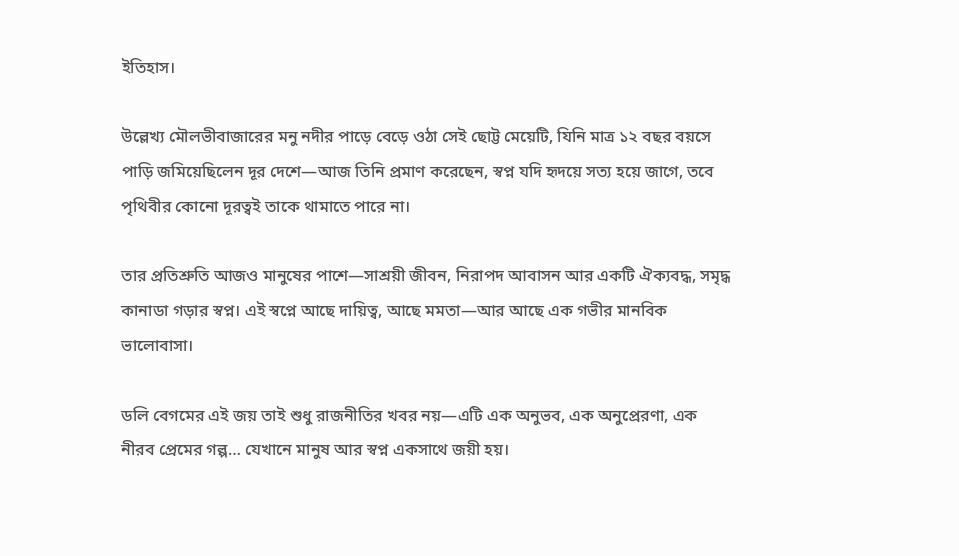ইতিহাস।

উল্লেখ্য মৌলভীবাজারের মনু নদীর পাড়ে বেড়ে ওঠা সেই ছোট্ট মেয়েটি, যিনি মাত্র ১২ বছর বয়সে পাড়ি জমিয়েছিলেন দূর দেশে—আজ তিনি প্রমাণ করেছেন, স্বপ্ন যদি হৃদয়ে সত্য হয়ে জাগে, তবে পৃথিবীর কোনো দূরত্বই তাকে থামাতে পারে না।

তার প্রতিশ্রুতি আজও মানুষের পাশে—সাশ্রয়ী জীবন, নিরাপদ আবাসন আর একটি ঐক্যবদ্ধ, সমৃদ্ধ কানাডা গড়ার স্বপ্ন। এই স্বপ্নে আছে দায়িত্ব, আছে মমতা—আর আছে এক গভীর মানবিক ভালোবাসা।

ডলি বেগমের এই জয় তাই শুধু রাজনীতির খবর নয়—এটি এক অনুভব, এক অনুপ্রেরণা, এক নীরব প্রেমের গল্প… যেখানে মানুষ আর স্বপ্ন একসাথে জয়ী হয়।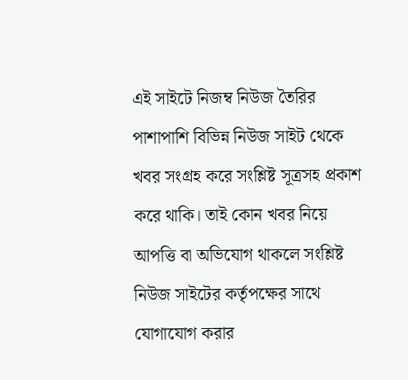এই সাইটে নিজম্ব নিউজ তৈরির পাশাপাশি বিভিন্ন নিউজ সাইট থেকে খবর সংগ্রহ করে সংশ্লিষ্ট সূত্রসহ প্রকাশ করে থাকি। তাই কোন খবর নিয়ে আপত্তি বা অভিযোগ থাকলে সংশ্লিষ্ট নিউজ সাইটের কর্তৃপক্ষের সাথে যোগাযোগ করার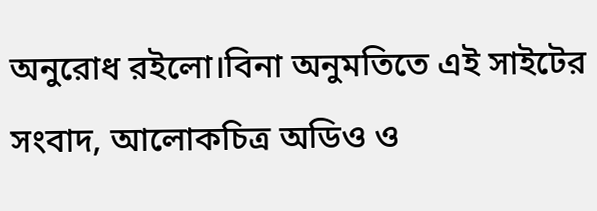অনুরোধ রইলো।বিনা অনুমতিতে এই সাইটের সংবাদ, আলোকচিত্র অডিও ও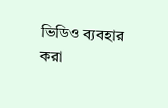ভিডিও ব্যবহার করা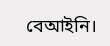বেআইনি।